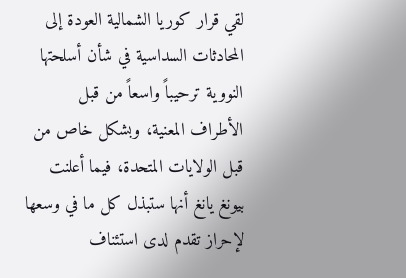لقي قرار كوريا الشمالية العودة إلى المحادثات السداسية في شأن أسلحتها النووية ترحيباً واسعاً من قبل الأطراف المعنية، وبشكل خاص من قبل الولايات المتحدة، فيما أعلنت بيونغ يانغ أنها ستبذل كل ما في وسعها لإحراز تقدم لدى استئناف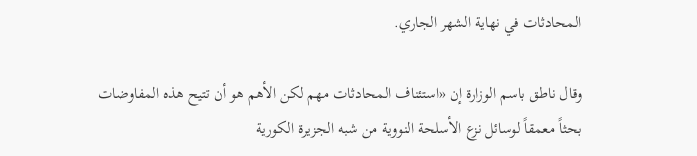المحادثات في نهاية الشهر الجاري.

وقال ناطق باسم الوزارة إن «استئناف المحادثات مهم لكن الأهم هو أن تتيح هذه المفاوضات بحثاً معمقاً لوسائل نزع الأسلحة النووية من شبه الجزيرة الكورية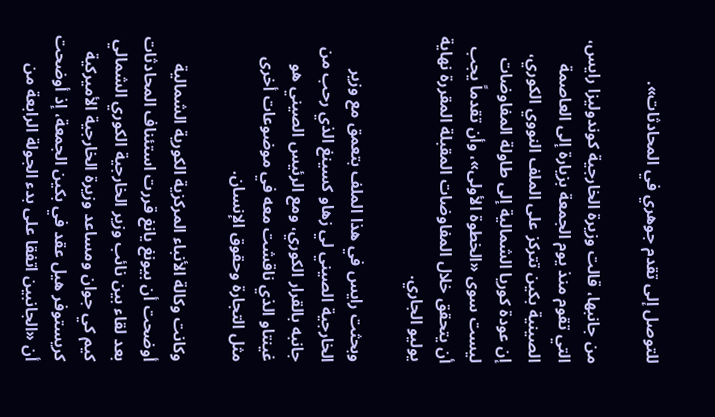للتوصل إلى تقدم جوهري في المحادثات».

من جانبها، قالت وزيرة الخارجية كوندوليزا رايس، التي تقوم منذ يوم الجمعة بزيارة إلى العاصمة الصينية بكين تتركز على الملف النووي الكوري، إن عودة كوريا الشمالية إلى طاولة المفاوضات ليست سوى «الخطوة الأولى»، وأن تقدماً يجب أن يتحقق خلال المفاوضات المقبلة المقررة نهاية يوليو الجاري.

وبحثت رايس في هذا الملف بتعمق مع وزير الخارجية الصيني لي زهاو كسينغ الذي رحب من جانبه بالقرار الكوري، ومع الرئيس الصيني هو غينتاو الذي ناقشت معه في موضوعات أخرى مثل التجارة وحقوق الإنسان.

وكانت وكالة الأنباء المركزية الكورية الشمالية أوضحت أن بيونغ يانغ قررت استئناف المحادثات بعد لقاء بين نائب وزير الخارجية الكوري الشمالي كيم كي جوان ومساعد وزيرة الخارجية الأميركية كريستوفر هيل عقد في بكين الجمعة، إذ أوضحت أن «الجانبين اتفقا على بدء الجولة الرابعة من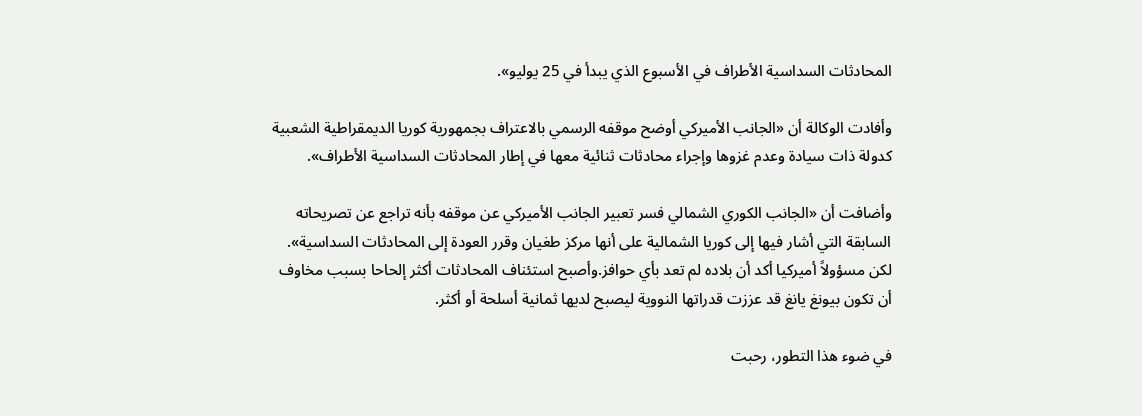المحادثات السداسية الأطراف في الأسبوع الذي يبدأ في 25 يوليو».

وأفادت الوكالة أن «الجانب الأميركي أوضح موقفه الرسمي بالاعتراف بجمهورية كوريا الديمقراطية الشعبية كدولة ذات سيادة وعدم غزوها وإجراء محادثات ثنائية معها في إطار المحادثات السداسية الأطراف».

وأضافت أن «الجانب الكوري الشمالي فسر تعبير الجانب الأميركي عن موقفه بأنه تراجع عن تصريحاته السابقة التي أشار فيها إلى كوريا الشمالية على أنها مركز طغيان وقرر العودة إلى المحادثات السداسية». لكن مسؤولاً أميركيا أكد أن بلاده لم تعد بأي حوافز.وأصبح استئناف المحادثات أكثر إلحاحا بسبب مخاوف أن تكون بيونغ يانغ قد عززت قدراتها النووية ليصبح لديها ثمانية أسلحة أو أكثر.

في ضوء هذا التطور، رحبت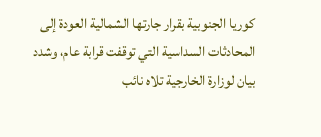كوريا الجنوبية بقرار جارتها الشمالية العودة إلى المحادثات السداسية التي توقفت قرابة عام، وشدد بيان لوزارة الخارجية تلاه نائب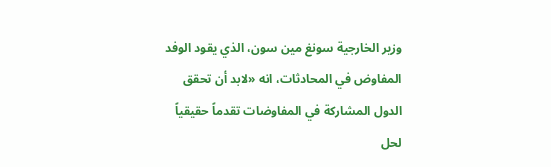وزير الخارجية سونغ مين سون، الذي يقود الوفد المفاوض في المحادثات، انه «لابد أن تحقق الدول المشاركة في المفاوضات تقدماً حقيقياً لحل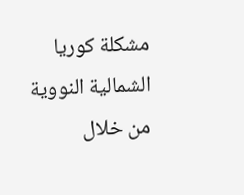مشكلة كوريا الشمالية النووية من خلال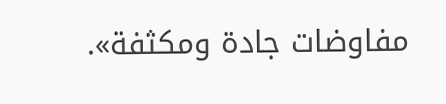مفاوضات جادة ومكثفة».